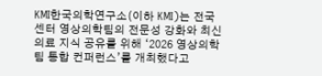KMI한국의학연구소(이하 KMI)는 전국 센터 영상의학팀의 전문성 강화와 최신 의료 지식 공유를 위해 ‘2026 영상의학팀 통합 컨퍼런스’를 개최했다고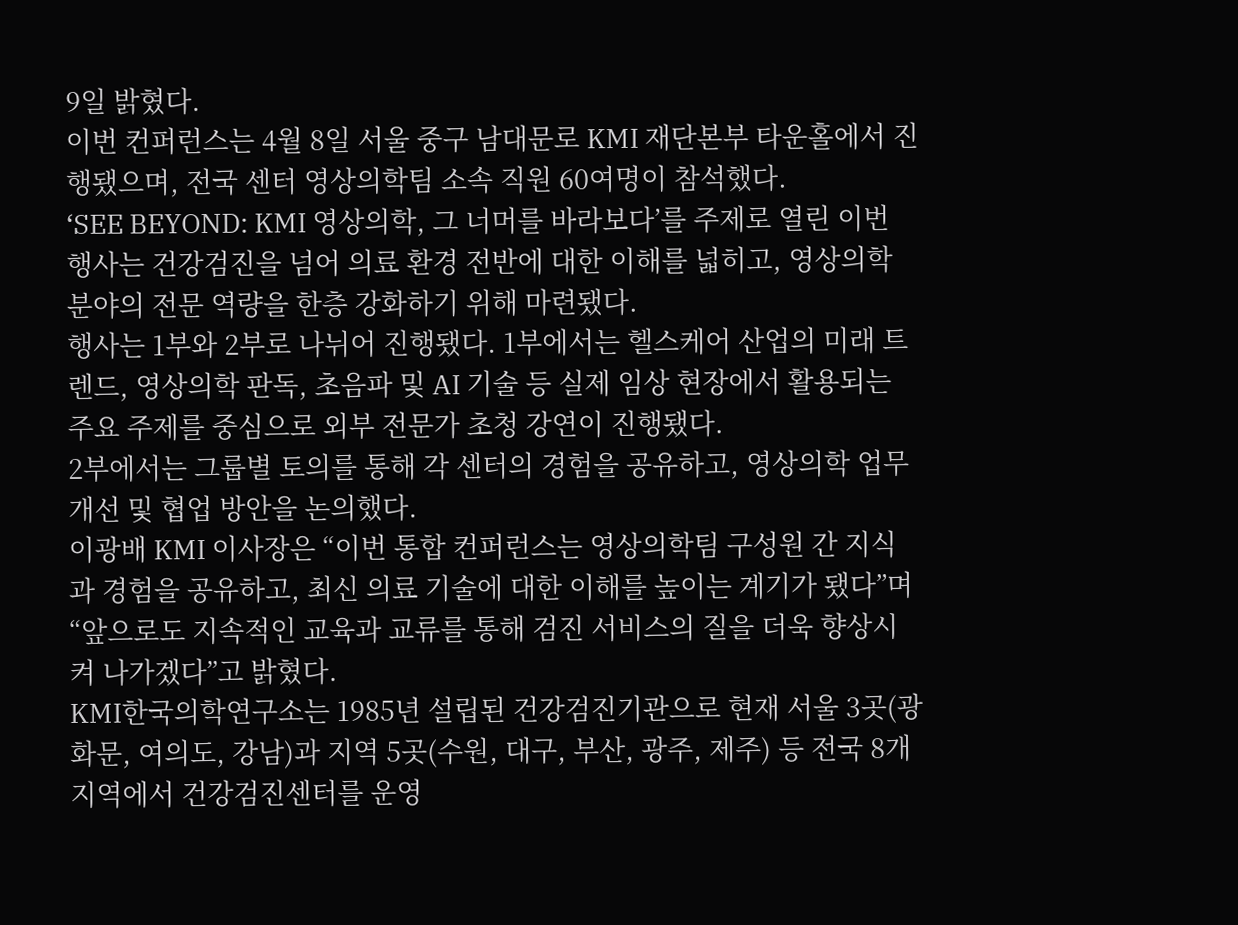9일 밝혔다.
이번 컨퍼런스는 4월 8일 서울 중구 남대문로 KMI 재단본부 타운홀에서 진행됐으며, 전국 센터 영상의학팀 소속 직원 60여명이 참석했다.
‘SEE BEYOND: KMI 영상의학, 그 너머를 바라보다’를 주제로 열린 이번 행사는 건강검진을 넘어 의료 환경 전반에 대한 이해를 넓히고, 영상의학 분야의 전문 역량을 한층 강화하기 위해 마련됐다.
행사는 1부와 2부로 나뉘어 진행됐다. 1부에서는 헬스케어 산업의 미래 트렌드, 영상의학 판독, 초음파 및 AI 기술 등 실제 임상 현장에서 활용되는 주요 주제를 중심으로 외부 전문가 초청 강연이 진행됐다.
2부에서는 그룹별 토의를 통해 각 센터의 경험을 공유하고, 영상의학 업무 개선 및 협업 방안을 논의했다.
이광배 KMI 이사장은 “이번 통합 컨퍼런스는 영상의학팀 구성원 간 지식과 경험을 공유하고, 최신 의료 기술에 대한 이해를 높이는 계기가 됐다”며 “앞으로도 지속적인 교육과 교류를 통해 검진 서비스의 질을 더욱 향상시켜 나가겠다”고 밝혔다.
KMI한국의학연구소는 1985년 설립된 건강검진기관으로 현재 서울 3곳(광화문, 여의도, 강남)과 지역 5곳(수원, 대구, 부산, 광주, 제주) 등 전국 8개 지역에서 건강검진센터를 운영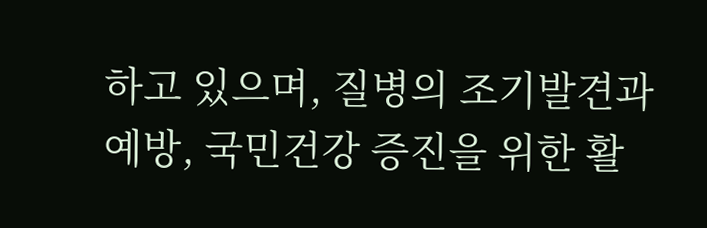하고 있으며, 질병의 조기발견과 예방, 국민건강 증진을 위한 활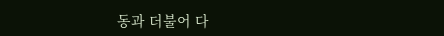동과 더불어 다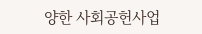양한 사회공헌사업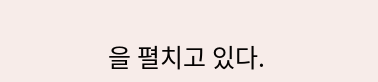을 펼치고 있다.